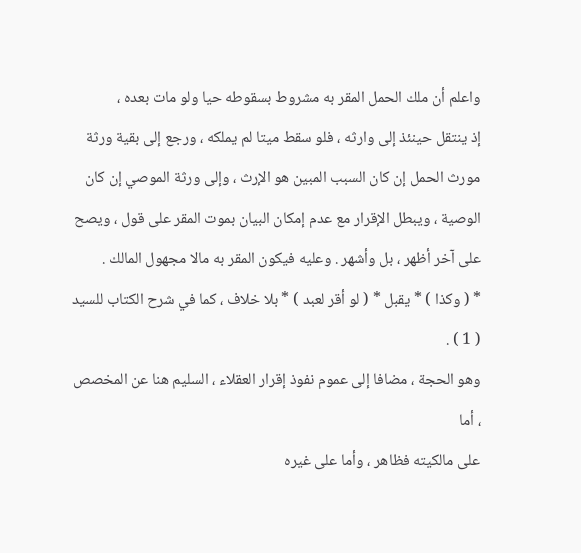واعلم أن ملك الحمل المقر به مشروط بسقوطه حيا ولو مات بعده ،
إذ ينتقل حينئذ إلى وارثه ، فلو سقط ميتا لم يملكه ، ورجع إلى بقية ورثة
مورث الحمل إن كان السبب المبين هو الإرث ، وإلى ورثة الموصي إن كان
الوصية ، ويبطل الإقرار مع عدم إمكان البيان بموت المقر على قول ، ويصح
على آخر أظهر ، بل وأشهر . وعليه فيكون المقر به مالا مجهول المالك .
* ( وكذا ) * يقبل * ( لو أقر لعبد ) * بلا خلاف ، كما في شرح الكتاب للسيد ( 1 ) .
وهو الحجة ، مضافا إلى عموم نفوذ إقرار العقلاء ، السليم هنا عن المخصص ، أما
على مالكيته فظاهر ، وأما على غيره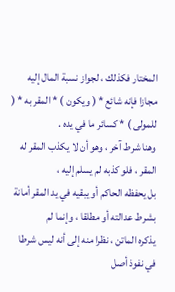المختار فكذلك ، لجواز نسبة المال إليه
مجازا فإنه شائع * ( ويكون ) * المقر به * ( للمولى ) * كسائر ما في يده .
وهنا شرط آخر ، وهو أن لا يكذب المقر له المقر ، فلو كذبه لم يسلم إليه ،
بل يحفظه الحاكم أو يبقيه في يد المقر أمانة بشرط عدالته أو مطلقا ، وإنما لم
يذكره الماتن ، نظرا منه إلى أنه ليس شرطا في نفوذ أصل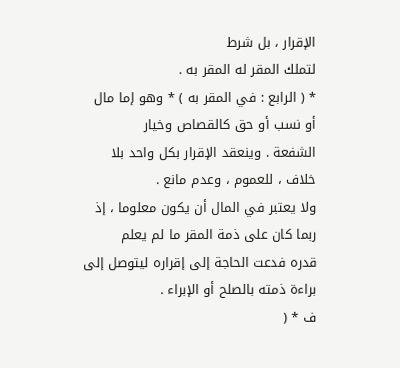الإقرار ، بل شرط
لتملك المقر له المقر به .
* ( الرابع : في المقر به ) * وهو إما مال أو نسب أو حق كالقصاص وخيار
الشفعة . وينعقد الإقرار بكل واحد بلا خلاف ، للعموم ، وعدم مانع .
ولا يعتبر في المال أن يكون معلوما ، إذ ربما كان على ذمة المقر ما لم يعلم
قدره فدعت الحاجة إلى إقراره ليتوصل إلى براءة ذمته بالصلح أو الإبراء .
ف * (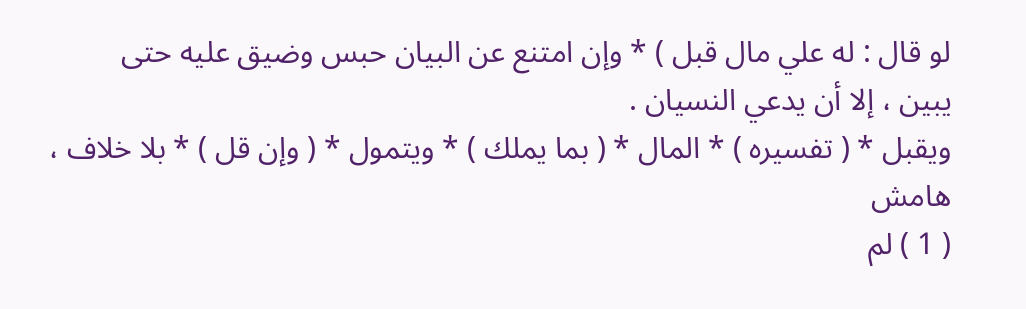لو قال : له علي مال قبل ) * وإن امتنع عن البيان حبس وضيق عليه حتى
يبين ، إلا أن يدعي النسيان .
ويقبل * ( تفسيره ) * المال * ( بما يملك ) * ويتمول * ( وإن قل ) * بلا خلاف ،
هامش
( 1 ) لم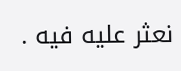نعثر عليه فيه .